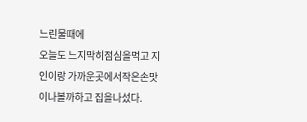느린물때에
오늘도 느지막히점심을먹고 지인이랑 가까운곳에서작은손맛이나볼까하고 집을나섰다.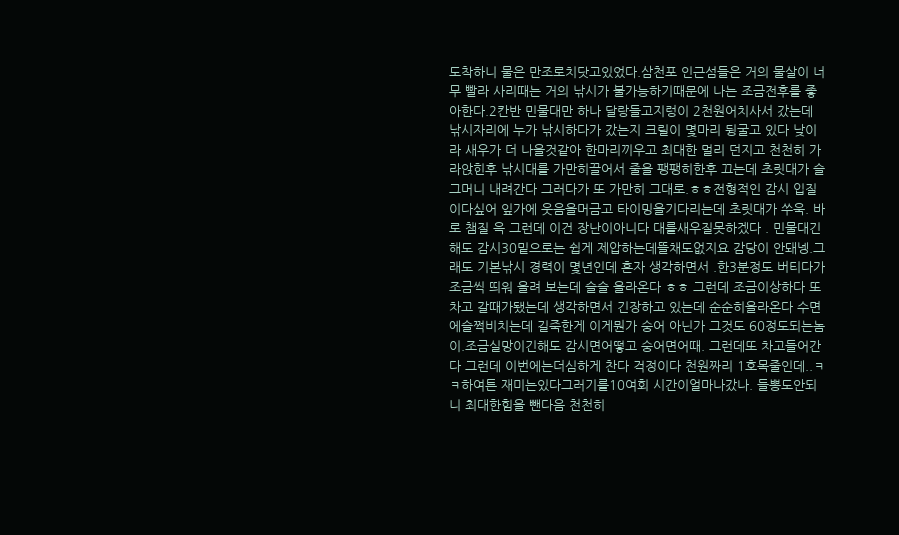도착하니 물은 만조로치닷고있었다.삼천포 인근섬들은 거의 물살이 너무 빨라 사리때는 거의 낚시가 불가능하기때문에 나는 조금전후를 좋아한다.2칸반 민물대만 하나 달랑들고지렁이 2천원어치사서 갔는데 낚시자리에 누가 낚시하다가 갔는지 크릴이 몇마리 뒹굴고 있다 낮이라 새우가 더 나을것같아 한마리끼우고 최대한 멀리 던지고 천천히 가라앉힌후 낚시대를 가만히끌어서 줄을 팽팽히한후 끄는데 초릿대가 슬그머니 내려간다 그러다가 또 가만히 그대로.ㅎㅎ전형적인 감시 입질이다싶어 잎가에 웃음을머금고 타이밍을기다리는데 초릿대가 쑤욱. 바로 챔질 윽 그런데 이건 장난이아니다 대를새우질못하겠다 . 민물대긴해도 감시30밑으로는 쉽게 제압하는데뜰채도없지요 감당이 안돼넹.그래도 기본낚시 경력이 몇년인데 혼자 생각하면서 .한3분정도 버티다가 조금씩 띄워 올려 보는데 슬슬 올라온다 ㅎㅎ 그런데 조금이상하다 또 차고 갈때가됐는데 생각하면서 긴장하고 있는데 순순히올라온다 수면에슬쩍비치는데 길죽한게 이게뭔가 숭어 아닌가 그것도 60정도되는놈이.조금실망이긴해도 감시면어떻고 숭어면어때. 그런데또 차고들어간다 그런데 이번에는더심하게 찬다 걱정이다 천원짜리 1호목줄인데..ㅋㅋ하여튼 재미는있다그러기를10여회 시간이얼마나갔나. 들뽕도안되니 최대한힘을 뺀다음 천천히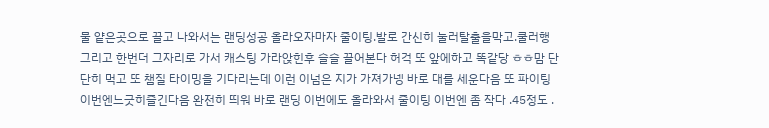물 얕은곳으로 끌고 나와서는 랜딩성공 올라오자마자 줄이팅.발로 간신히 눌러탈출을막고.쿨러행 그리고 한번더 그자리로 가서 캐스팅 가라앉힌후 슬슬 끌어본다 허걱 또 앞에하고 똑같당 ㅎㅎ맘 단단히 먹고 또 챔질 타이밍을 기다리는데 이런 이넘은 지가 가져가넹 바로 대를 세운다음 또 파이팅 이번엔느긋히즐긴다음 완전히 띄워 바로 랜딩 이번에도 올라와서 줄이팅 이번엔 좀 작다 .45정도 .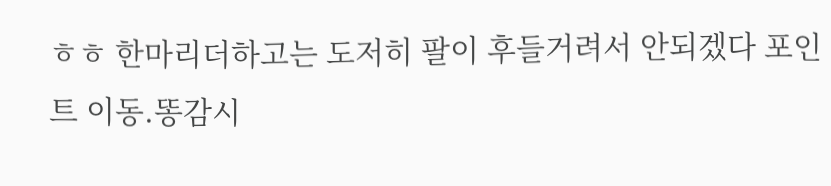ㅎㅎ 한마리더하고는 도저히 팔이 후들거려서 안되겠다 포인트 이동.똥감시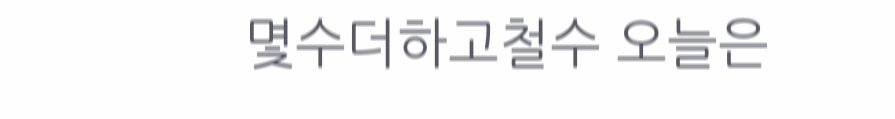몇수더하고철수 오늘은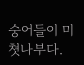숭어들이 미쳣나부다.